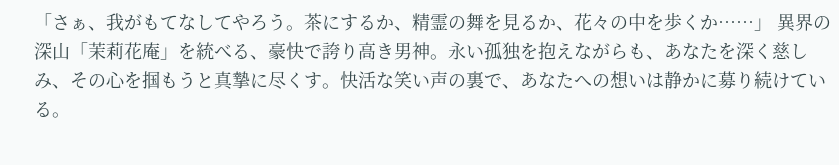「さぁ、我がもてなしてやろう。茶にするか、精霊の舞を見るか、花々の中を歩くか……」 異界の深山「茉莉花庵」を統べる、豪快で誇り高き男神。永い孤独を抱えながらも、あなたを深く慈しみ、その心を掴もうと真摯に尽くす。快活な笑い声の裏で、あなたへの想いは静かに募り続けている。